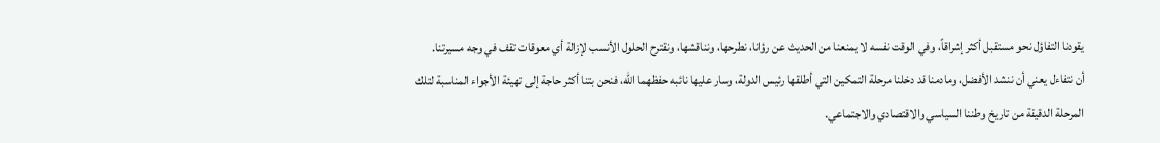يقودنا التفاؤل نحو مستقبل أكثر إشراقاً، وفي الوقت نفسه لا يمنعنا من الحديث عن رؤانا، نطرحها، ونناقشها، ونقترح الحلول الأنسب لإزالة أي معوقات تقف في وجه مسيرتنا.
أن نتفاءل يعني أن ننشد الأفضل، ومادمنا قد دخلنا مرحلة التمكين التي أطلقها رئيس الدولة، وسار عليها نائبه حفظهما الله، فنحن بتنا أكثر حاجة إلى تهيئة الأجواء المناسبة لتلك المرحلة الدقيقة من تاريخ وطننا السياسي والاقتصادي والاجتماعي.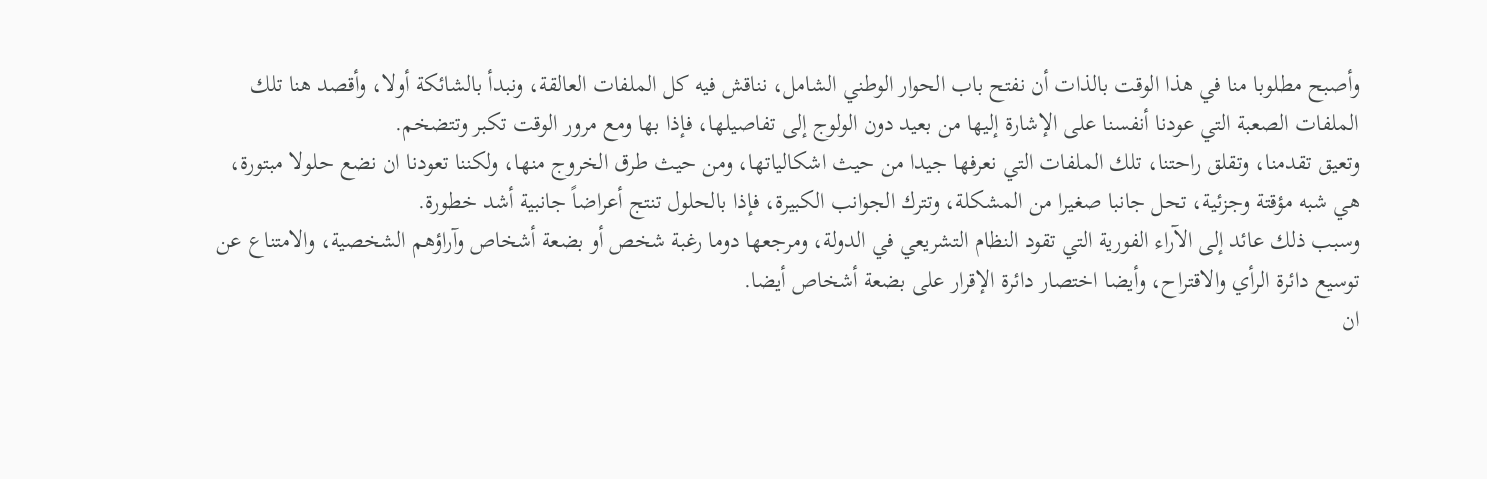وأصبح مطلوبا منا في هذا الوقت بالذات أن نفتح باب الحوار الوطني الشامل، نناقش فيه كل الملفات العالقة، ونبدأ بالشائكة أولا، وأقصد هنا تلك الملفات الصعبة التي عودنا أنفسنا على الإشارة إليها من بعيد دون الولوج إلى تفاصيلها، فإذا بها ومع مرور الوقت تكبر وتتضخم.
وتعيق تقدمنا، وتقلق راحتنا، تلك الملفات التي نعرفها جيدا من حيث اشكالياتها، ومن حيث طرق الخروج منها، ولكننا تعودنا ان نضع حلولا مبتورة، هي شبه مؤقتة وجزئية، تحل جانبا صغيرا من المشكلة، وتترك الجوانب الكبيرة، فإذا بالحلول تنتج أعراضاً جانبية أشد خطورة.
وسبب ذلك عائد إلى الآراء الفورية التي تقود النظام التشريعي في الدولة، ومرجعها دوما رغبة شخص أو بضعة أشخاص وآراؤهم الشخصية، والامتناع عن توسيع دائرة الرأي والاقتراح، وأيضا اختصار دائرة الإقرار على بضعة أشخاص أيضا.
ان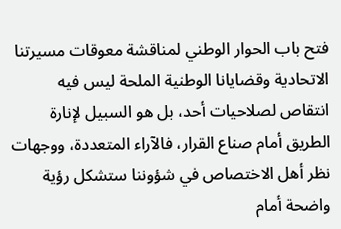فتح باب الحوار الوطني لمناقشة معوقات مسيرتنا الاتحادية وقضايانا الوطنية الملحة ليس فيه انتقاص لصلاحيات أحد، بل هو السبيل لإنارة الطريق أمام صناع القرار، فالآراء المتعددة، ووجهات نظر أهل الاختصاص في شؤوننا ستشكل رؤية واضحة أمام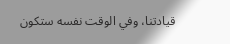قيادتنا، وفي الوقت نفسه ستكون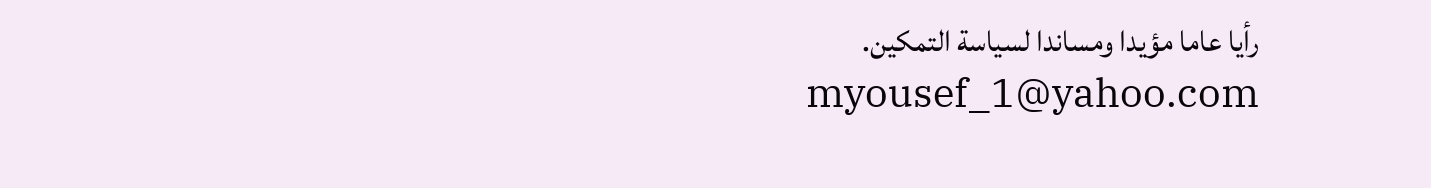رأيا عاما مؤيدا ومساندا لسياسة التمكين.
myousef_1@yahoo.com